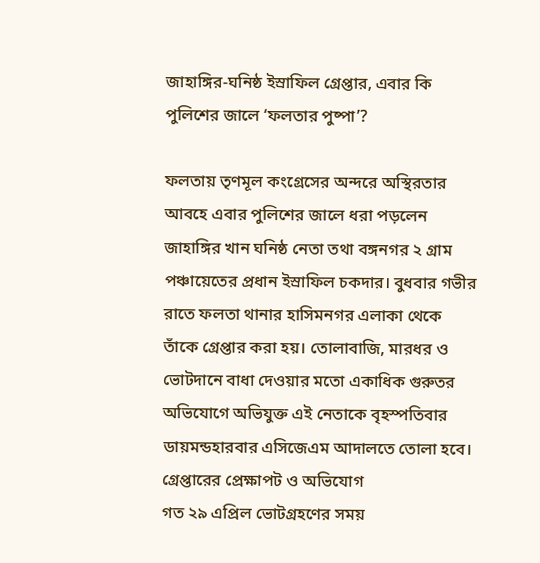জাহাঙ্গির-ঘনিষ্ঠ ইস্রাফিল গ্রেপ্তার, এবার কি পুলিশের জালে ‘ফলতার পুষ্পা’?

ফলতায় তৃণমূল কংগ্রেসের অন্দরে অস্থিরতার আবহে এবার পুলিশের জালে ধরা পড়লেন জাহাঙ্গির খান ঘনিষ্ঠ নেতা তথা বঙ্গনগর ২ গ্রাম পঞ্চায়েতের প্রধান ইস্রাফিল চকদার। বুধবার গভীর রাতে ফলতা থানার হাসিমনগর এলাকা থেকে তাঁকে গ্রেপ্তার করা হয়। তোলাবাজি, মারধর ও ভোটদানে বাধা দেওয়ার মতো একাধিক গুরুতর অভিযোগে অভিযুক্ত এই নেতাকে বৃহস্পতিবার ডায়মন্ডহারবার এসিজেএম আদালতে তোলা হবে।
গ্রেপ্তারের প্রেক্ষাপট ও অভিযোগ
গত ২৯ এপ্রিল ভোটগ্রহণের সময়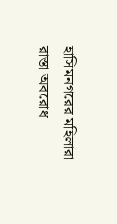হাসিমনগরের মহিলারা রাস্তা অবরোধ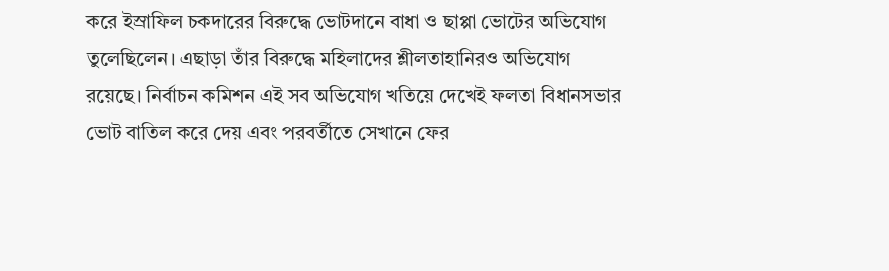করে ইস্রাফিল চকদারের বিরুদ্ধে ভোটদানে বাধা ও ছাপ্পা ভোটের অভিযোগ তুলেছিলেন। এছাড়া তাঁর বিরুদ্ধে মহিলাদের শ্লীলতাহানিরও অভিযোগ রয়েছে। নির্বাচন কমিশন এই সব অভিযোগ খতিয়ে দেখেই ফলতা বিধানসভার ভোট বাতিল করে দেয় এবং পরবর্তীতে সেখানে ফের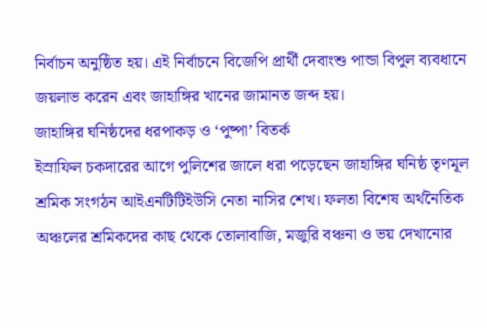নির্বাচন অনুষ্ঠিত হয়। এই নির্বাচনে বিজেপি প্রার্থী দেবাংশু পান্ডা বিপুল ব্যবধানে জয়লাভ করেন এবং জাহাঙ্গির খানের জামানত জব্দ হয়।
জাহাঙ্গির ঘনিষ্ঠদের ধরপাকড় ও ‘পুষ্পা’ বিতর্ক
ইস্রাফিল চকদারের আগে পুলিশের জালে ধরা পড়েছেন জাহাঙ্গির ঘনিষ্ঠ তৃণমূল শ্রমিক সংগঠন আইএনটিটিইউসি নেতা নাসির শেখ। ফলতা বিশেষ অর্থনৈতিক অঞ্চলের শ্রমিকদের কাছ থেকে তোলাবাজি, মজুরি বঞ্চনা ও ভয় দেখানোর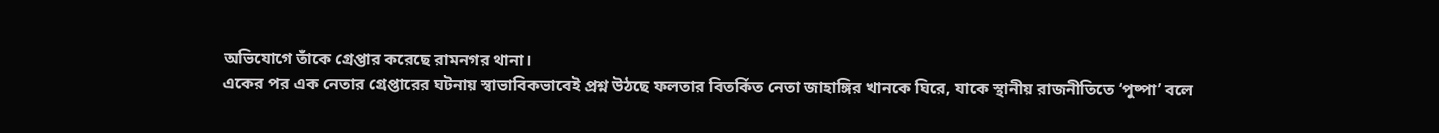অভিযোগে তাঁকে গ্রেপ্তার করেছে রামনগর থানা।
একের পর এক নেতার গ্রেপ্তারের ঘটনায় স্বাভাবিকভাবেই প্রশ্ন উঠছে ফলতার বিতর্কিত নেতা জাহাঙ্গির খানকে ঘিরে, যাকে স্থানীয় রাজনীতিতে ‘পুষ্পা’ বলে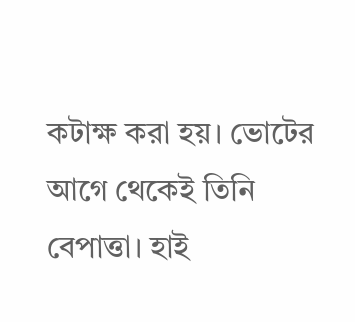কটাক্ষ করা হয়। ভোটের আগে থেকেই তিনি বেপাত্তা। হাই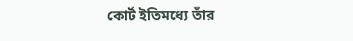কোর্ট ইতিমধ্যে তাঁর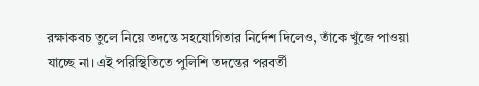রক্ষাকবচ তুলে নিয়ে তদন্তে সহযোগিতার নির্দেশ দিলেও, তাঁকে খুঁজে পাওয়া যাচ্ছে না। এই পরিস্থিতিতে পুলিশি তদন্তের পরবর্তী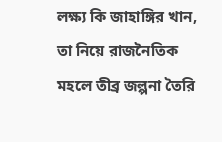লক্ষ্য কি জাহাঙ্গির খান, তা নিয়ে রাজনৈতিক মহলে তীব্র জল্পনা তৈরি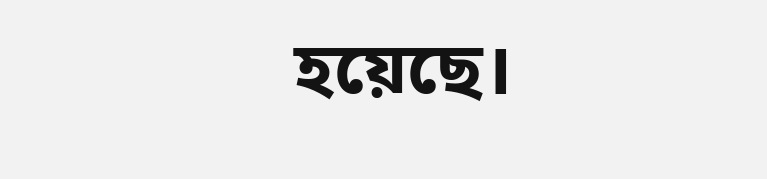হয়েছে।